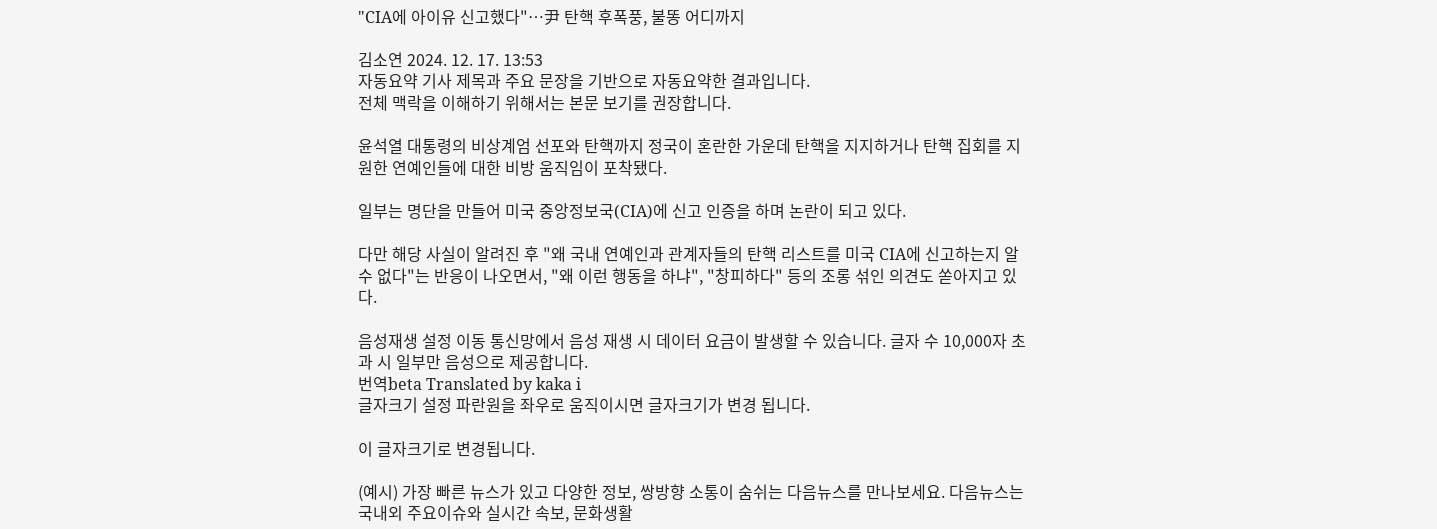"CIA에 아이유 신고했다"…尹 탄핵 후폭풍, 불똥 어디까지

김소연 2024. 12. 17. 13:53
자동요약 기사 제목과 주요 문장을 기반으로 자동요약한 결과입니다.
전체 맥락을 이해하기 위해서는 본문 보기를 권장합니다.

윤석열 대통령의 비상계엄 선포와 탄핵까지 정국이 혼란한 가운데 탄핵을 지지하거나 탄핵 집회를 지원한 연예인들에 대한 비방 움직임이 포착됐다.

일부는 명단을 만들어 미국 중앙정보국(CIA)에 신고 인증을 하며 논란이 되고 있다.

다만 해당 사실이 알려진 후 "왜 국내 연예인과 관계자들의 탄핵 리스트를 미국 CIA에 신고하는지 알 수 없다"는 반응이 나오면서, "왜 이런 행동을 하냐", "창피하다" 등의 조롱 섞인 의견도 쏟아지고 있다.

음성재생 설정 이동 통신망에서 음성 재생 시 데이터 요금이 발생할 수 있습니다. 글자 수 10,000자 초과 시 일부만 음성으로 제공합니다.
번역beta Translated by kaka i
글자크기 설정 파란원을 좌우로 움직이시면 글자크기가 변경 됩니다.

이 글자크기로 변경됩니다.

(예시) 가장 빠른 뉴스가 있고 다양한 정보, 쌍방향 소통이 숨쉬는 다음뉴스를 만나보세요. 다음뉴스는 국내외 주요이슈와 실시간 속보, 문화생활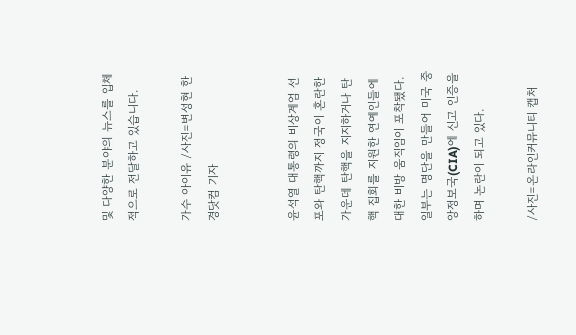및 다양한 분야의 뉴스를 입체적으로 전달하고 있습니다.

가수 아이유 /사진=변성현 한경닷컴 기자


윤석열 대통령의 비상계엄 선포와 탄핵까지 정국이 혼란한 가운데 탄핵을 지지하거나 탄핵 집회를 지원한 연예인들에 대한 비방 움직임이 포착됐다. 일부는 명단을 만들어 미국 중앙정보국(CIA)에 신고 인증을 하며 논란이 되고 있다.

/사진=온라인커뮤니티 캡처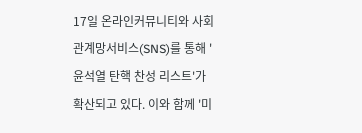17일 온라인커뮤니티와 사회관계망서비스(SNS)를 통해 '윤석열 탄핵 찬성 리스트'가 확산되고 있다. 이와 함께 '미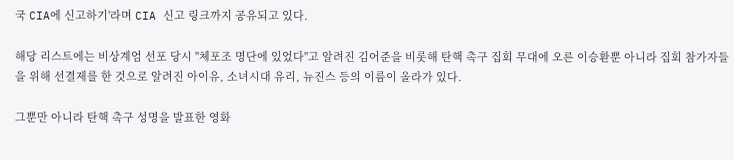국 CIA에 신고하기'라며 CIA 신고 링크까지 공유되고 있다.

해당 리스트에는 비상계엄 선포 당시 "체포조 명단에 있었다"고 알려진 김어준을 비롯해 탄핵 촉구 집회 무대에 오른 이승환뿐 아니라 집회 참가자들을 위해 선결제를 한 것으로 알려진 아이유, 소녀시대 유리, 뉴진스 등의 이름이 올라가 있다.

그뿐만 아니라 탄핵 촉구 성명을 발표한 영화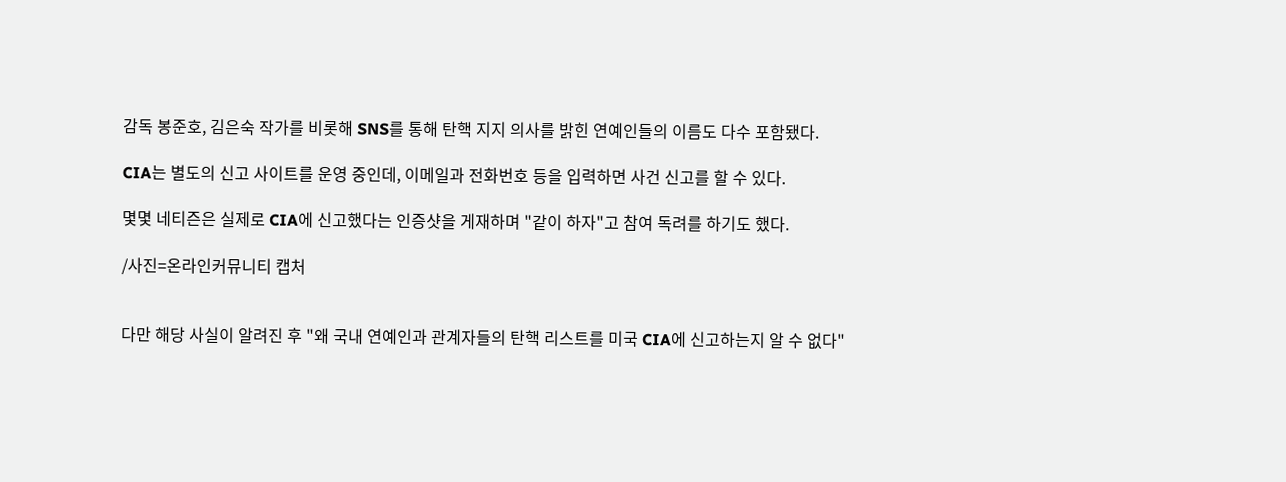감독 봉준호, 김은숙 작가를 비롯해 SNS를 통해 탄핵 지지 의사를 밝힌 연예인들의 이름도 다수 포함됐다.

CIA는 별도의 신고 사이트를 운영 중인데, 이메일과 전화번호 등을 입력하면 사건 신고를 할 수 있다.

몇몇 네티즌은 실제로 CIA에 신고했다는 인증샷을 게재하며 "같이 하자"고 참여 독려를 하기도 했다.

/사진=온라인커뮤니티 캡처


다만 해당 사실이 알려진 후 "왜 국내 연예인과 관계자들의 탄핵 리스트를 미국 CIA에 신고하는지 알 수 없다"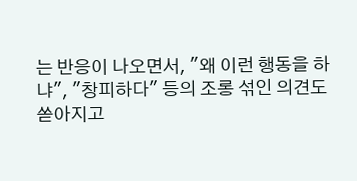는 반응이 나오면서, "왜 이런 행동을 하냐", "창피하다" 등의 조롱 섞인 의견도 쏟아지고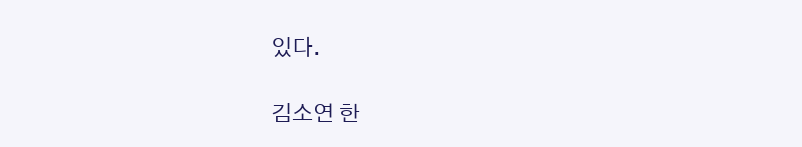있다.

김소연 한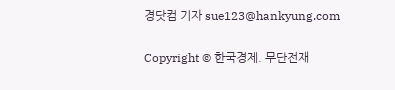경닷컴 기자 sue123@hankyung.com

Copyright © 한국경제. 무단전재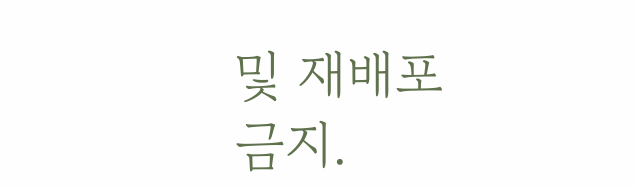및 재배포 금지.